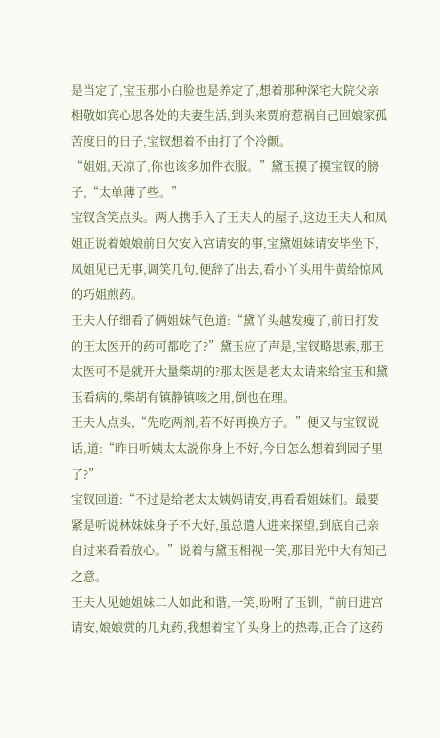是当定了,宝玉那小白脸也是养定了,想着那种深宅大院父亲相敬如宾心思各处的夫妻生活,到头来贾府惹祸自己回娘家孤苦度日的日子,宝钗想着不由打了个冷颤。
“姐姐,天凉了,你也该多加件衣服。”黛玉摸了摸宝钗的膀子,“太单薄了些。”
宝钗含笑点头。两人携手入了王夫人的屋子,这边王夫人和凤姐正说着娘娘前日欠安入宫请安的事,宝黛姐妹请安毕坐下,凤姐见已无事,调笑几句,便辞了出去,看小丫头用牛黄给惊风的巧姐煎药。
王夫人仔细看了俩姐妹气色道:“黛丫头越发瘦了,前日打发的王太医开的药可都吃了?”黛玉应了声是,宝钗略思索,那王太医可不是就开大量柴胡的?那太医是老太太请来给宝玉和黛玉看病的,柴胡有镇静镇咳之用,倒也在理。
王夫人点头,“先吃两剂,若不好再换方子。”便又与宝钗说话,道:“昨日听姨太太説你身上不好,今日怎么想着到园子里了?”
宝钗回道:“不过是给老太太姨妈请安,再看看姐妹们。最要紧是听说林妹妹身子不大好,虽总遣人进来探望,到底自己亲自过来看看放心。”说着与黛玉相视一笑,那目光中大有知己之意。
王夫人见她姐妹二人如此和谐,一笑,吩咐了玉钏,“前日进宫请安,娘娘赏的几丸药,我想着宝丫头身上的热毒,正合了这药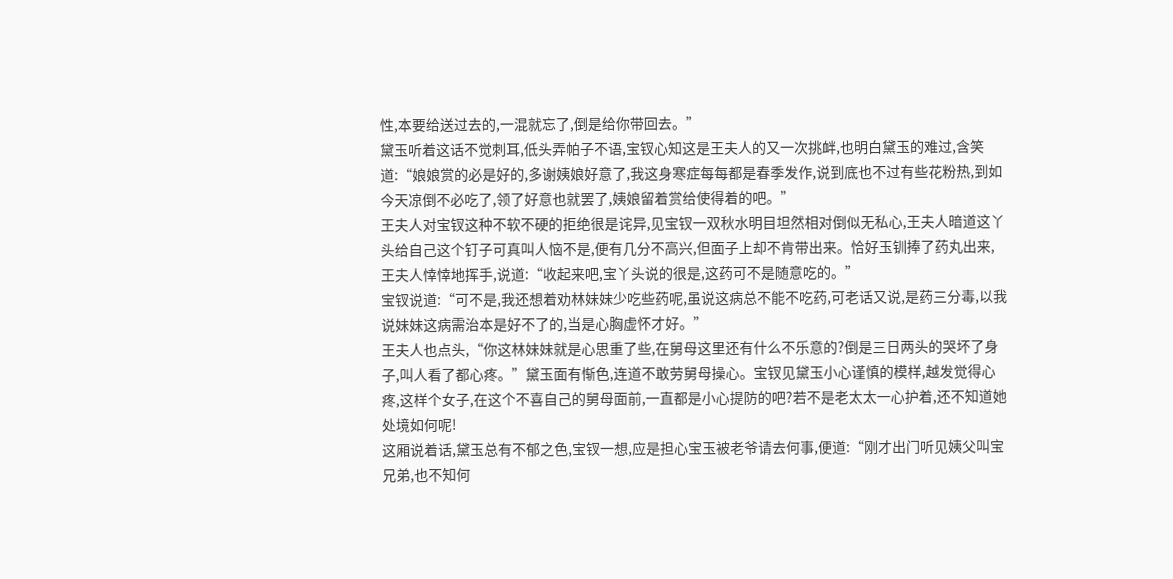性,本要给送过去的,一混就忘了,倒是给你带回去。”
黛玉听着这话不觉刺耳,低头弄帕子不语,宝钗心知这是王夫人的又一次挑衅,也明白黛玉的难过,含笑道:“娘娘赏的必是好的,多谢姨娘好意了,我这身寒症每每都是春季发作,说到底也不过有些花粉热,到如今天凉倒不必吃了,领了好意也就罢了,姨娘留着赏给使得着的吧。”
王夫人对宝钗这种不软不硬的拒绝很是诧异,见宝钗一双秋水明目坦然相对倒似无私心,王夫人暗道这丫头给自己这个钉子可真叫人恼不是,便有几分不高兴,但面子上却不肯带出来。恰好玉钏捧了药丸出来,王夫人悻悻地挥手,说道:“收起来吧,宝丫头说的很是,这药可不是随意吃的。”
宝钗说道:“可不是,我还想着劝林妹妹少吃些药呢,虽说这病总不能不吃药,可老话又说,是药三分毒,以我说妹妹这病需治本是好不了的,当是心胸虚怀才好。”
王夫人也点头,“你这林妹妹就是心思重了些,在舅母这里还有什么不乐意的?倒是三日两头的哭坏了身子,叫人看了都心疼。”黛玉面有惭色,连道不敢劳舅母操心。宝钗见黛玉小心谨慎的模样,越发觉得心疼,这样个女子,在这个不喜自己的舅母面前,一直都是小心提防的吧?若不是老太太一心护着,还不知道她处境如何呢!
这厢说着话,黛玉总有不郁之色,宝钗一想,应是担心宝玉被老爷请去何事,便道:“刚才出门听见姨父叫宝兄弟,也不知何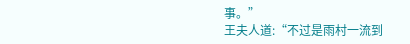事。”
王夫人道:“不过是雨村一流到